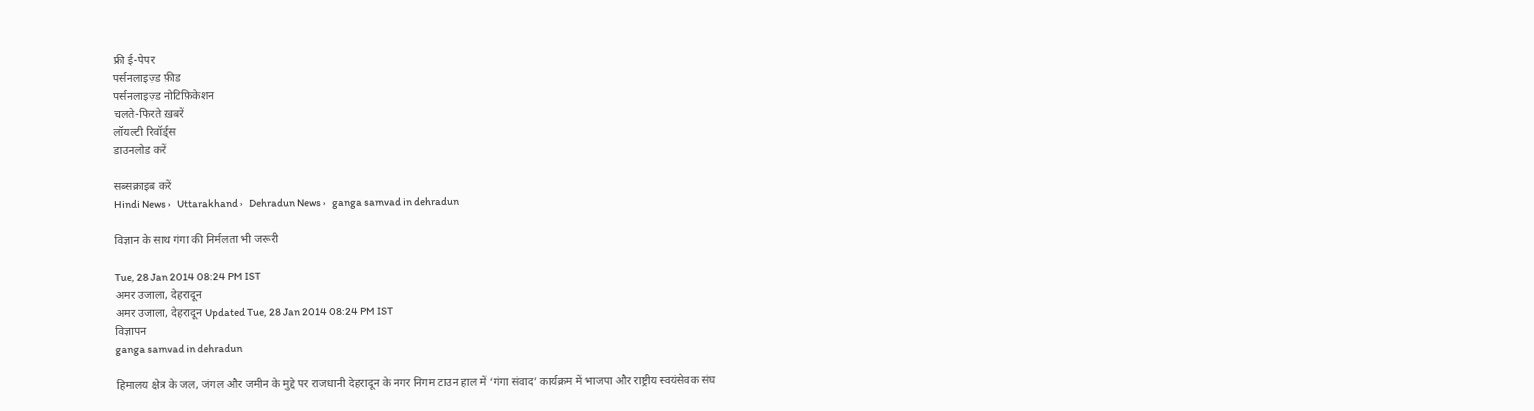फ्री ई-पेपर
पर्सनलाइज़्ड फ़ीड
पर्सनलाइज़्ड नोटिफ़िकेशन
चलते-फिरते ख़बरें
लॉयल्टी रिवॉर्ड्स
डाउनलोड करें

सब्सक्राइब करें
Hindi News ›   Uttarakhand ›   Dehradun News ›   ganga samvad in dehradun

विज्ञान के साथ गंगा की निर्मलता भी जरूरी

Tue, 28 Jan 2014 08:24 PM IST
अमर उजाला, देहरादून
अमर उजाला, देहरादून Updated Tue, 28 Jan 2014 08:24 PM IST
विज्ञापन
ganga samvad in dehradun

हिमालय क्षेत्र के जल, जंगल और जमीन के मुद्दे पर राजधानी देहरादून के नगर निगम टाउन हाल में ‘गंगा संवाद’ कार्यक्रम में भाजपा और राष्ट्रीय स्वयंसेवक संघ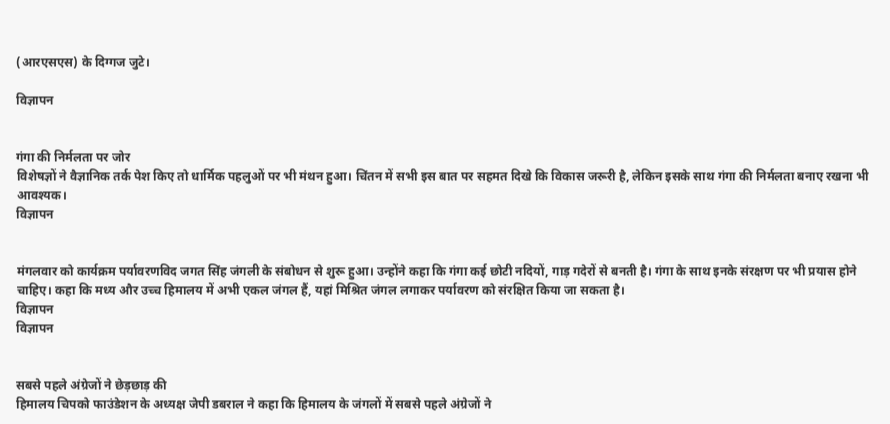(आरएसएस) के दिग्गज जुटे।

विज्ञापन


गंगा की निर्मलता पर जोर
विशेषज्ञों ने वैज्ञानिक तर्क पेश किए तो धार्मिक पहलुओं पर भी मंथन हुआ। चिंतन में सभी इस बात पर सहमत दिखे कि विकास जरूरी है, लेकिन इसके साथ गंगा की निर्मलता बनाए रखना भी आवश्यक।
विज्ञापन


मंगलवार को कार्यक्रम पर्यावरणविद जगत सिंह जंगली के संबोधन से शुरू हुआ। उन्होंने कहा कि गंगा कई छोटी नदियों, गाड़ गदेरों से बनती है। गंगा के साथ इनके संरक्षण पर भी प्रयास होने चाहिए। कहा कि मध्य और उच्च हिमालय में अभी एकल जंगल हैं, यहां मिश्रित जंगल लगाकर पर्यावरण को संरक्षित किया जा सकता है।
विज्ञापन
विज्ञापन


सबसे पहले अंग्रेजों ने छेड़छाड़ की
हिमालय चिपको फाउंडेशन के अध्यक्ष जेपी डबराल ने कहा कि हिमालय के जंगलों में सबसे पहले अंग्रेजों ने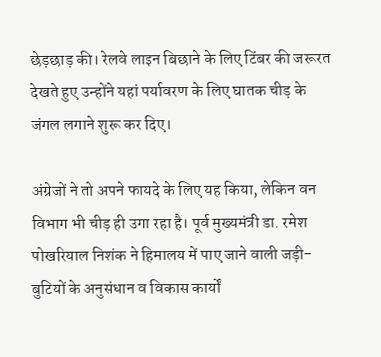छेड़छाड़ की। रेलवे लाइन बिछाने के लिए टिंबर की जरूरत देखते हुए उन्होंने यहां पर्यावरण के लिए घातक चीड़ के जंगल लगाने शुरू कर दिए।

अंग्रेजों ने तो अपने फायदे के लिए यह किया, लेकिन वन विभाग भी चीड़ ही उगा रहा है। पूर्व मुख्यमंत्री डा. रमेश पोखरियाल निशंक ने हिमालय में पाए जाने वाली जड़ी-बुटियों के अनुसंधान व विकास कार्यों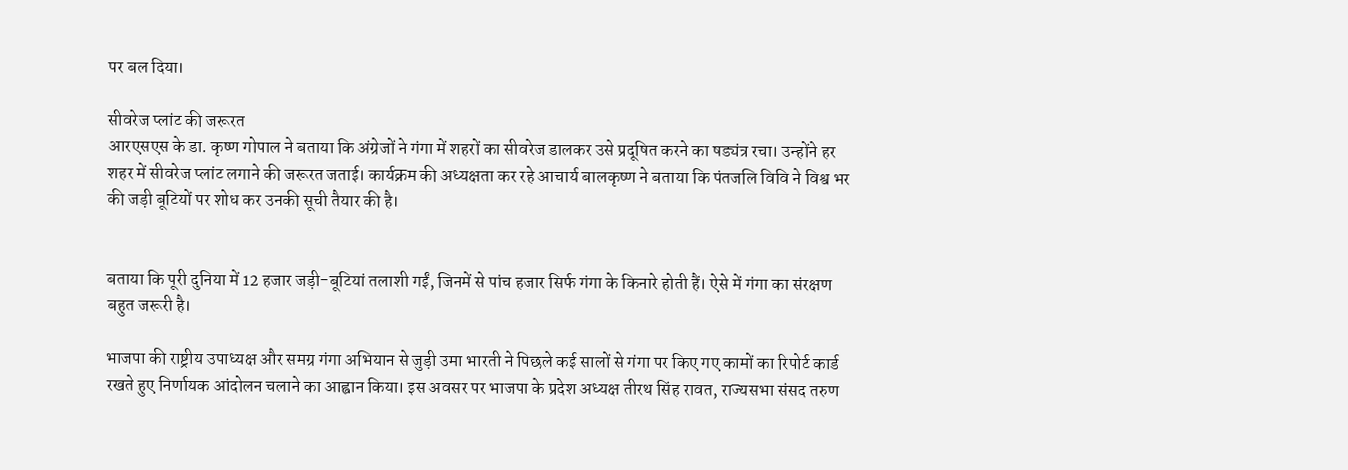पर बल दिया।

सीवरेज प्लांट की जरूरत
आरएसएस के डा. कृष्ण गोपाल ने बताया कि अंग्रेजों ने गंगा में शहरों का सीवरेज डालकर उसे प्रदूषित करने का षड्यंत्र रचा। उन्होंने हर शहर में सीवरेज प्लांट लगाने की जरूरत जताई। कार्यक्रम की अध्यक्षता कर रहे आचार्य बालकृष्ण ने बताया कि पंतजलि विवि ने विश्व भर की जड़ी बूटियों पर शोध कर उनकी सूची तैयार की है।


बताया कि पूरी दुनिया में 12 हजार जड़ी-बूटियां तलाशी गईं, जिनमें से पांच हजार सिर्फ गंगा के किनारे होती हैं। ऐसे में गंगा का संरक्षण बहुत जरूरी है।

भाजपा की राष्ट्रीय उपाध्यक्ष और समग्र गंगा अभियान से जुड़ी उमा भारती ने पिछले कई सालों से गंगा पर किए गए कामों का रिपोर्ट कार्ड रखते हुए निर्णायक आंदोलन चलाने का आह्वान किया। इस अवसर पर भाजपा के प्रदेश अध्यक्ष तीरथ सिंह रावत, राज्यसभा संसद तरुण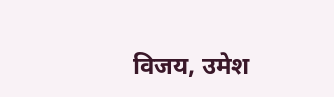विजय, उमेश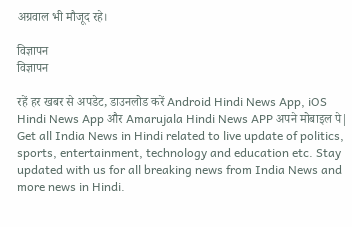अग्रवाल भी मौजूद रहे।

विज्ञापन
विज्ञापन

रहें हर खबर से अपडेट, डाउनलोड करें Android Hindi News App, iOS Hindi News App और Amarujala Hindi News APP अपने मोबाइल पे|
Get all India News in Hindi related to live update of politics, sports, entertainment, technology and education etc. Stay updated with us for all breaking news from India News and more news in Hindi.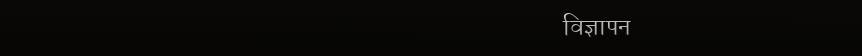विज्ञापन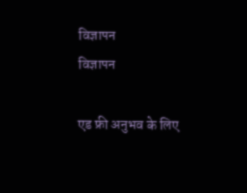विज्ञापन
विज्ञापन

एड फ्री अनुभव के लिए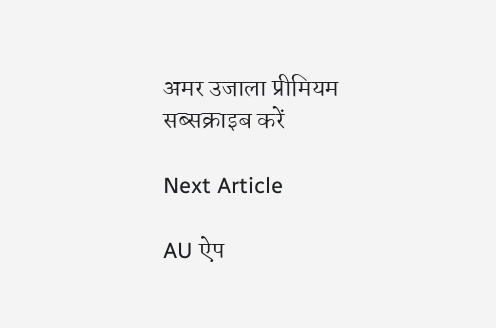अमर उजाला प्रीमियम सब्सक्राइब करें

Next Article

AU ऐप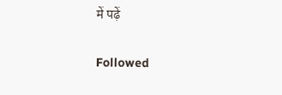में पढ़ें

Followed